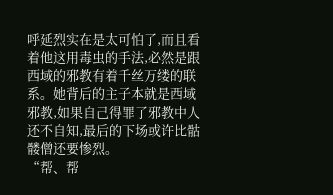呼延烈实在是太可怕了,而且看着他这用毒虫的手法,必然是跟西域的邪教有着千丝万缕的联系。她背后的主子本就是西域邪教,如果自己得罪了邪教中人还不自知,最后的下场或许比骷髅僧还要惨烈。
“帮、帮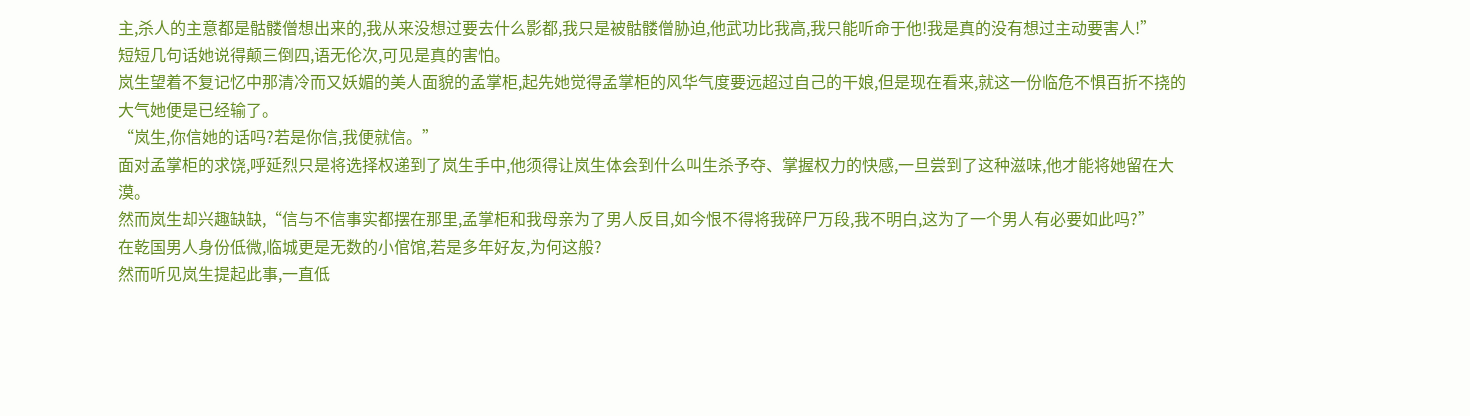主,杀人的主意都是骷髅僧想出来的,我从来没想过要去什么影都,我只是被骷髅僧胁迫,他武功比我高,我只能听命于他!我是真的没有想过主动要害人!”
短短几句话她说得颠三倒四,语无伦次,可见是真的害怕。
岚生望着不复记忆中那清冷而又妖媚的美人面貌的孟掌柜,起先她觉得孟掌柜的风华气度要远超过自己的干娘,但是现在看来,就这一份临危不惧百折不挠的大气她便是已经输了。
“岚生,你信她的话吗?若是你信,我便就信。”
面对孟掌柜的求饶,呼延烈只是将选择权递到了岚生手中,他须得让岚生体会到什么叫生杀予夺、掌握权力的快感,一旦尝到了这种滋味,他才能将她留在大漠。
然而岚生却兴趣缺缺,“信与不信事实都摆在那里,孟掌柜和我母亲为了男人反目,如今恨不得将我碎尸万段,我不明白,这为了一个男人有必要如此吗?”
在乾国男人身份低微,临城更是无数的小倌馆,若是多年好友,为何这般?
然而听见岚生提起此事,一直低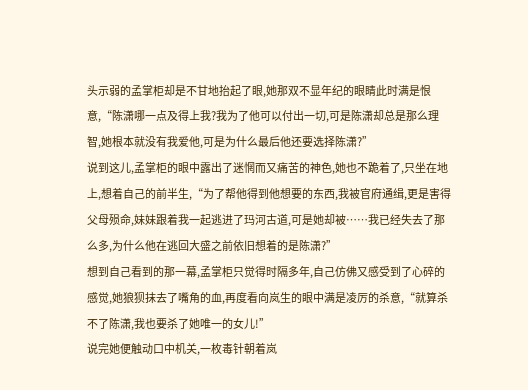头示弱的孟掌柜却是不甘地抬起了眼,她那双不显年纪的眼睛此时满是恨意,“陈潇哪一点及得上我?我为了他可以付出一切,可是陈潇却总是那么理智,她根本就没有我爱他,可是为什么最后他还要选择陈潇?”
说到这儿,孟掌柜的眼中露出了迷惘而又痛苦的神色,她也不跪着了,只坐在地上,想着自己的前半生,“为了帮他得到他想要的东西,我被官府通缉,更是害得父母殒命,妹妹跟着我一起逃进了玛河古道,可是她却被……我已经失去了那么多,为什么他在逃回大盛之前依旧想着的是陈潇?”
想到自己看到的那一幕,孟掌柜只觉得时隔多年,自己仿佛又感受到了心碎的感觉,她狼狈抹去了嘴角的血,再度看向岚生的眼中满是凌厉的杀意,“就算杀不了陈潇,我也要杀了她唯一的女儿!”
说完她便触动口中机关,一枚毒针朝着岚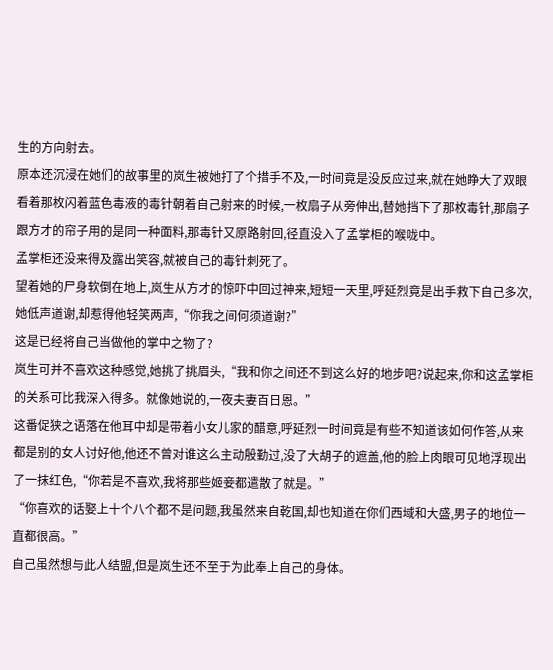生的方向射去。
原本还沉浸在她们的故事里的岚生被她打了个措手不及,一时间竟是没反应过来,就在她睁大了双眼看着那枚闪着蓝色毒液的毒针朝着自己射来的时候,一枚扇子从旁伸出,替她挡下了那枚毒针,那扇子跟方才的帘子用的是同一种面料,那毒针又原路射回,径直没入了孟掌柜的喉咙中。
孟掌柜还没来得及露出笑容,就被自己的毒针刺死了。
望着她的尸身软倒在地上,岚生从方才的惊吓中回过神来,短短一天里,呼延烈竟是出手救下自己多次,她低声道谢,却惹得他轻笑两声,“你我之间何须道谢?”
这是已经将自己当做他的掌中之物了?
岚生可并不喜欢这种感觉,她挑了挑眉头,“我和你之间还不到这么好的地步吧?说起来,你和这孟掌柜的关系可比我深入得多。就像她说的,一夜夫妻百日恩。”
这番促狭之语落在他耳中却是带着小女儿家的醋意,呼延烈一时间竟是有些不知道该如何作答,从来都是别的女人讨好他,他还不曾对谁这么主动殷勤过,没了大胡子的遮盖,他的脸上肉眼可见地浮现出了一抹红色,“你若是不喜欢,我将那些姬妾都遣散了就是。”
“你喜欢的话娶上十个八个都不是问题,我虽然来自乾国,却也知道在你们西域和大盛,男子的地位一直都很高。”
自己虽然想与此人结盟,但是岚生还不至于为此奉上自己的身体。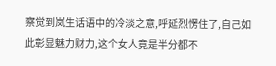察觉到岚生话语中的冷淡之意,呼延烈愣住了,自己如此彰显魅力财力,这个女人竟是半分都不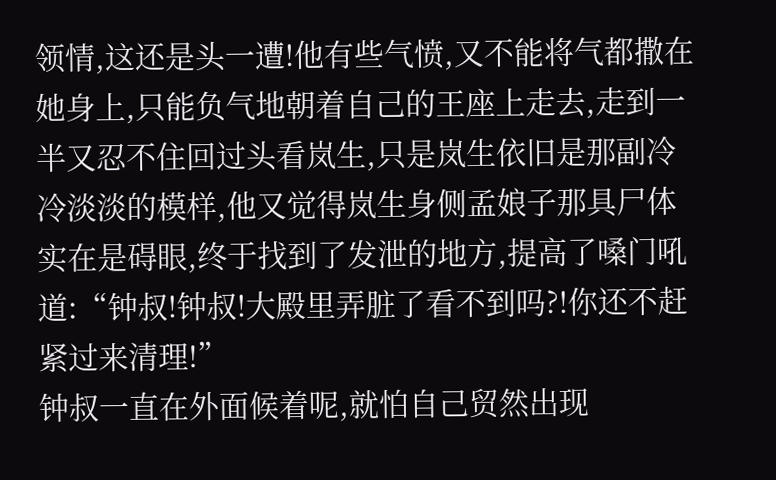领情,这还是头一遭!他有些气愤,又不能将气都撒在她身上,只能负气地朝着自己的王座上走去,走到一半又忍不住回过头看岚生,只是岚生依旧是那副冷冷淡淡的模样,他又觉得岚生身侧孟娘子那具尸体实在是碍眼,终于找到了发泄的地方,提高了嗓门吼道:“钟叔!钟叔!大殿里弄脏了看不到吗?!你还不赶紧过来清理!”
钟叔一直在外面候着呢,就怕自己贸然出现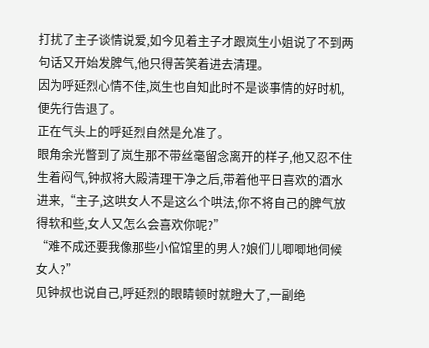打扰了主子谈情说爱,如今见着主子才跟岚生小姐说了不到两句话又开始发脾气,他只得苦笑着进去清理。
因为呼延烈心情不佳,岚生也自知此时不是谈事情的好时机,便先行告退了。
正在气头上的呼延烈自然是允准了。
眼角余光瞥到了岚生那不带丝毫留念离开的样子,他又忍不住生着闷气,钟叔将大殿清理干净之后,带着他平日喜欢的酒水进来,“主子,这哄女人不是这么个哄法,你不将自己的脾气放得软和些,女人又怎么会喜欢你呢?”
“难不成还要我像那些小倌馆里的男人?娘们儿唧唧地伺候女人?”
见钟叔也说自己,呼延烈的眼睛顿时就瞪大了,一副绝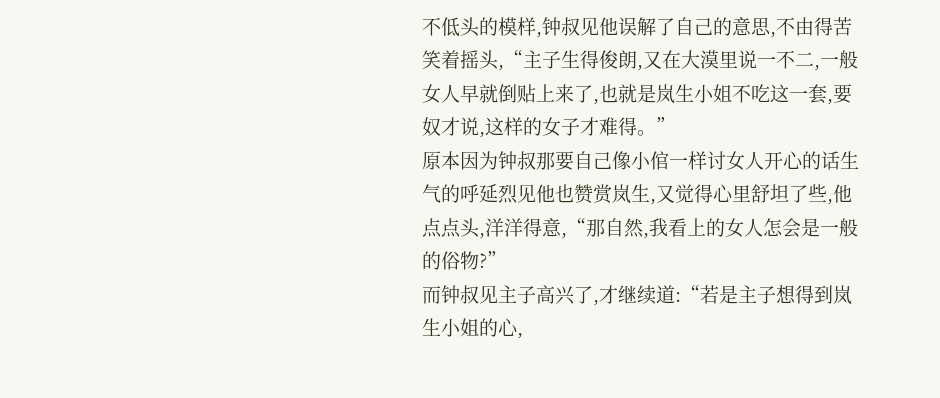不低头的模样,钟叔见他误解了自己的意思,不由得苦笑着摇头,“主子生得俊朗,又在大漠里说一不二,一般女人早就倒贴上来了,也就是岚生小姐不吃这一套,要奴才说,这样的女子才难得。”
原本因为钟叔那要自己像小倌一样讨女人开心的话生气的呼延烈见他也赞赏岚生,又觉得心里舒坦了些,他点点头,洋洋得意,“那自然,我看上的女人怎会是一般的俗物?”
而钟叔见主子高兴了,才继续道:“若是主子想得到岚生小姐的心,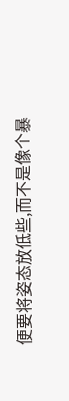便要将姿态放低些,而不是像个暴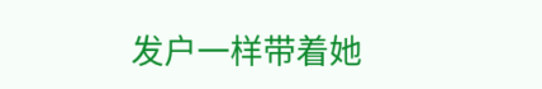发户一样带着她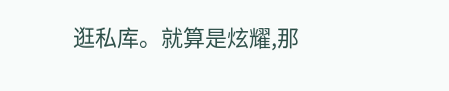逛私库。就算是炫耀,那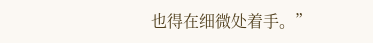也得在细微处着手。”